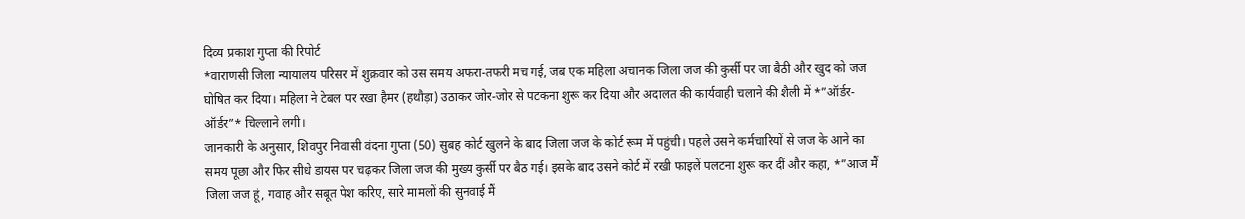दिव्य प्रकाश गुप्ता की रिपोर्ट
*वाराणसी जिला न्यायालय परिसर में शुक्रवार को उस समय अफरा-तफरी मच गई, जब एक महिला अचानक जिला जज की कुर्सी पर जा बैठी और खुद को जज घोषित कर दिया। महिला ने टेबल पर रखा हैमर (हथौड़ा) उठाकर जोर-जोर से पटकना शुरू कर दिया और अदालत की कार्यवाही चलाने की शैली में *”ऑर्डर-ऑर्डर”* चिल्लाने लगी।
जानकारी के अनुसार, शिवपुर निवासी वंदना गुप्ता (50) सुबह कोर्ट खुलने के बाद जिला जज के कोर्ट रूम में पहुंची। पहले उसने कर्मचारियों से जज के आने का समय पूछा और फिर सीधे डायस पर चढ़कर जिला जज की मुख्य कुर्सी पर बैठ गई। इसके बाद उसने कोर्ट में रखी फाइलें पलटना शुरू कर दीं और कहा, *”आज मैं जिला जज हूं, गवाह और सबूत पेश करिए, सारे मामलों की सुनवाई मैं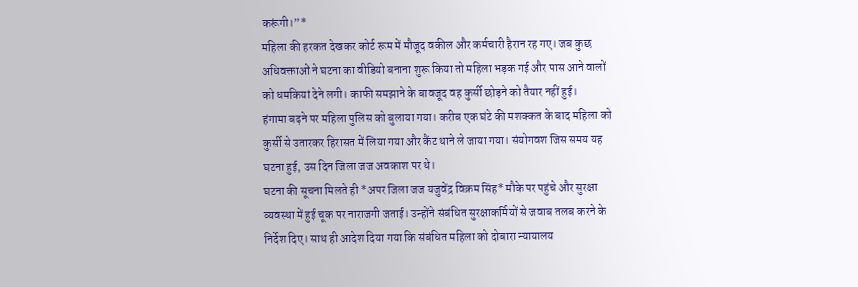करूंगी।”*
महिला की हरकत देखकर कोर्ट रूम में मौजूद वकील और कर्मचारी हैरान रह गए। जब कुछ अधिवक्ताओं ने घटना का वीडियो बनाना शुरू किया तो महिला भड़क गई और पास आने वालों को धमकियां देने लगी। काफी समझाने के बावजूद वह कुर्सी छोड़ने को तैयार नहीं हुई।
हंगामा बढ़ने पर महिला पुलिस को बुलाया गया। करीब एक घंटे की मशक्कत के बाद महिला को कुर्सी से उतारकर हिरासत में लिया गया और कैंट थाने ले जाया गया। संयोगवश जिस समय यह घटना हुई, उस दिन जिला जज अवकाश पर थे।
घटना की सूचना मिलते ही *अपर जिला जज यजुवेंद्र विक्रम सिंह* मौके पर पहुंचे और सुरक्षा व्यवस्था में हुई चूक पर नाराजगी जताई। उन्होंने संबंधित सुरक्षाकर्मियों से जवाब तलब करने के निर्देश दिए। साथ ही आदेश दिया गया कि संबंधित महिला को दोबारा न्यायालय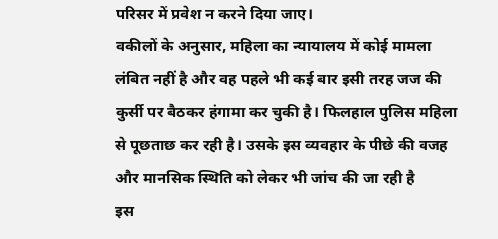परिसर में प्रवेश न करने दिया जाए।
वकीलों के अनुसार, महिला का न्यायालय में कोई मामला लंबित नहीं है और वह पहले भी कई बार इसी तरह जज की कुर्सी पर बैठकर हंगामा कर चुकी है। फिलहाल पुलिस महिला से पूछताछ कर रही है। उसके इस व्यवहार के पीछे की वजह और मानसिक स्थिति को लेकर भी जांच की जा रही है
इस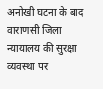अनोखी घटना के बाद वाराणसी जिला न्यायालय की सुरक्षा व्यवस्था पर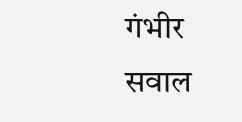गंभीर सवाल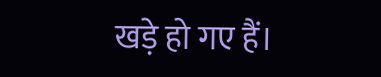खड़े हो गए हैं।